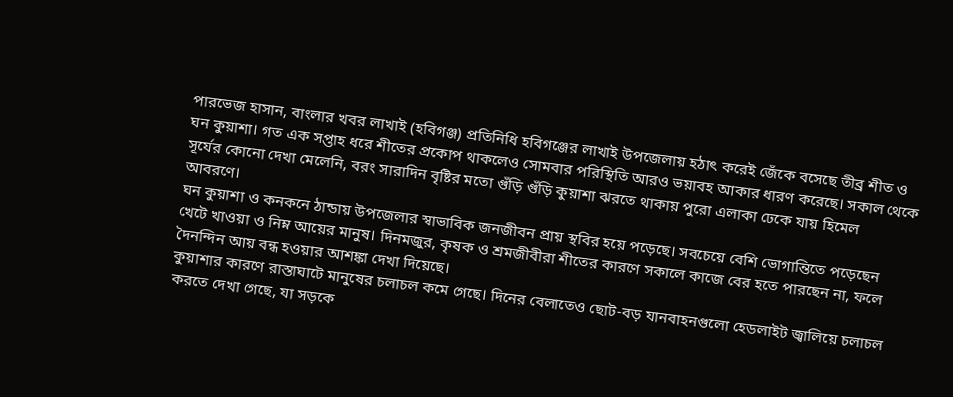পারভেজ হাসান, বাংলার খবর লাখাই (হবিগঞ্জ) প্রতিনিধি হবিগঞ্জের লাখাই উপজেলায় হঠাৎ করেই জেঁকে বসেছে তীব্র শীত ও ঘন কুয়াশা। গত এক সপ্তাহ ধরে শীতের প্রকোপ থাকলেও সোমবার পরিস্থিতি আরও ভয়াবহ আকার ধারণ করেছে। সকাল থেকে সূর্যের কোনো দেখা মেলেনি, বরং সারাদিন বৃষ্টির মতো গুঁড়ি গুঁড়ি কুয়াশা ঝরতে থাকায় পুরো এলাকা ঢেকে যায় হিমেল আবরণে।
ঘন কুয়াশা ও কনকনে ঠান্ডায় উপজেলার স্বাভাবিক জনজীবন প্রায় স্থবির হয়ে পড়েছে। সবচেয়ে বেশি ভোগান্তিতে পড়েছেন খেটে খাওয়া ও নিম্ন আয়ের মানুষ। দিনমজুর, কৃষক ও শ্রমজীবীরা শীতের কারণে সকালে কাজে বের হতে পারছেন না, ফলে দৈনন্দিন আয় বন্ধ হওয়ার আশঙ্কা দেখা দিয়েছে।
কুয়াশার কারণে রাস্তাঘাটে মানুষের চলাচল কমে গেছে। দিনের বেলাতেও ছোট-বড় যানবাহনগুলো হেডলাইট জ্বালিয়ে চলাচল করতে দেখা গেছে, যা সড়কে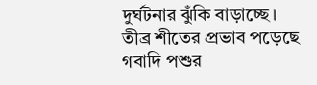দুর্ঘটনার ঝুঁকি বাড়াচ্ছে।
তীব্র শীতের প্রভাব পড়েছে গবাদি পশুর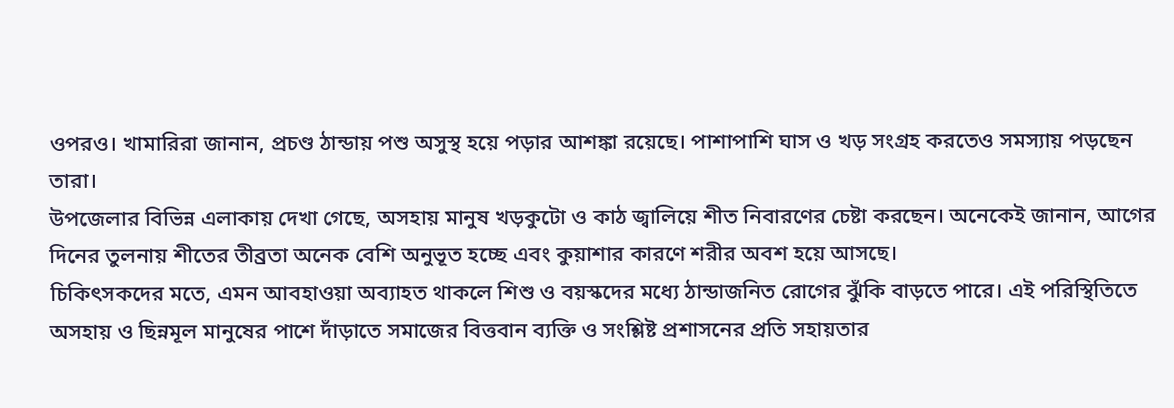ওপরও। খামারিরা জানান, প্রচণ্ড ঠান্ডায় পশু অসুস্থ হয়ে পড়ার আশঙ্কা রয়েছে। পাশাপাশি ঘাস ও খড় সংগ্রহ করতেও সমস্যায় পড়ছেন তারা।
উপজেলার বিভিন্ন এলাকায় দেখা গেছে, অসহায় মানুষ খড়কুটো ও কাঠ জ্বালিয়ে শীত নিবারণের চেষ্টা করছেন। অনেকেই জানান, আগের দিনের তুলনায় শীতের তীব্রতা অনেক বেশি অনুভূত হচ্ছে এবং কুয়াশার কারণে শরীর অবশ হয়ে আসছে।
চিকিৎসকদের মতে, এমন আবহাওয়া অব্যাহত থাকলে শিশু ও বয়স্কদের মধ্যে ঠান্ডাজনিত রোগের ঝুঁকি বাড়তে পারে। এই পরিস্থিতিতে অসহায় ও ছিন্নমূল মানুষের পাশে দাঁড়াতে সমাজের বিত্তবান ব্যক্তি ও সংশ্লিষ্ট প্রশাসনের প্রতি সহায়তার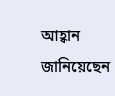আহ্বান জানিয়েছেন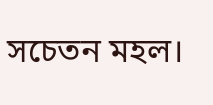সচেতন মহল।